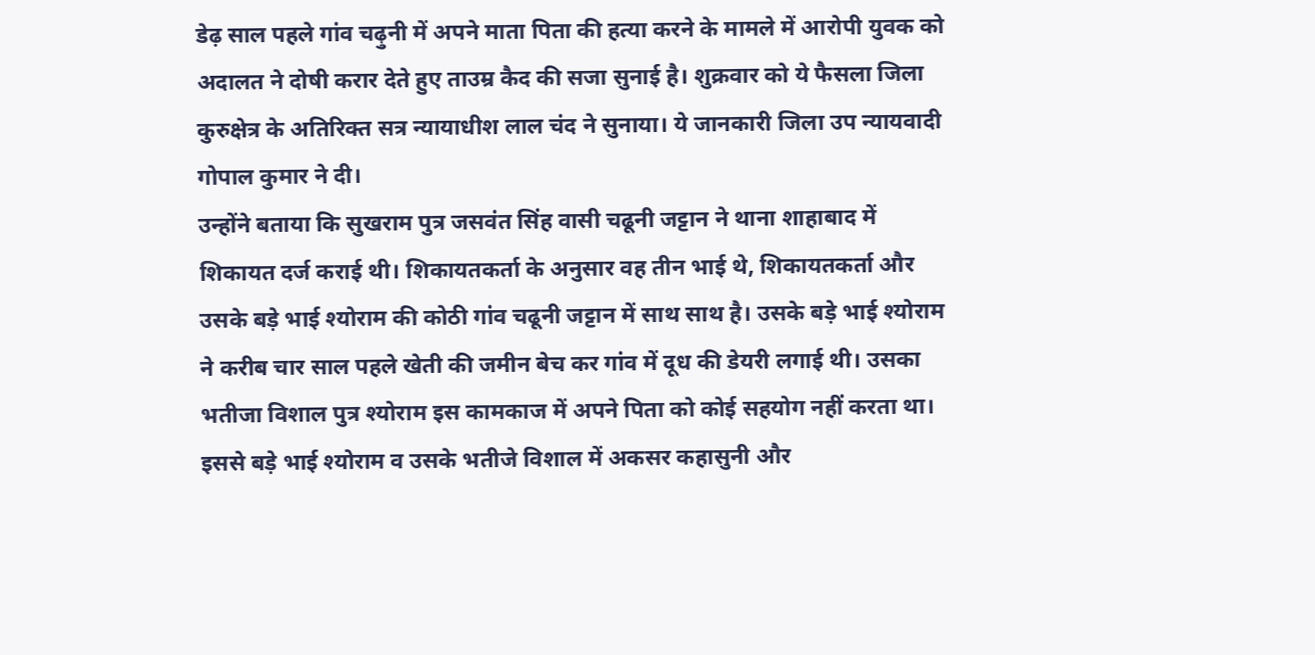डेढ़ साल पहले गांव चढ़ुनी में अपने माता पिता की हत्या करने के मामले में आरोपी युवक को अदालत ने दोषी करार देते हुए ताउम्र कैद की सजा सुनाई है। शुक्रवार को ये फैसला जिला कुरुक्षेत्र के अतिरिक्त सत्र न्यायाधीश लाल चंद ने सुनाया। ये जानकारी जिला उप न्यायवादी गोपाल कुमार ने दी।
उन्होंने बताया कि सुखराम पुत्र जसवंत सिंह वासी चढूनी जट्टान ने थाना शाहाबाद में शिकायत दर्ज कराई थी। शिकायतकर्ता के अनुसार वह तीन भाई थे, शिकायतकर्ता और उसके बड़े भाई श्योराम की कोठी गांव चढूनी जट्टान में साथ साथ है। उसके बड़े भाई श्योराम ने करीब चार साल पहले खेती की जमीन बेच कर गांव में दूध की डेयरी लगाई थी। उसका भतीजा विशाल पुत्र श्योराम इस कामकाज में अपने पिता को कोई सहयोग नहीं करता था। इससे बड़े भाई श्योराम व उसके भतीजे विशाल में अकसर कहासुनी और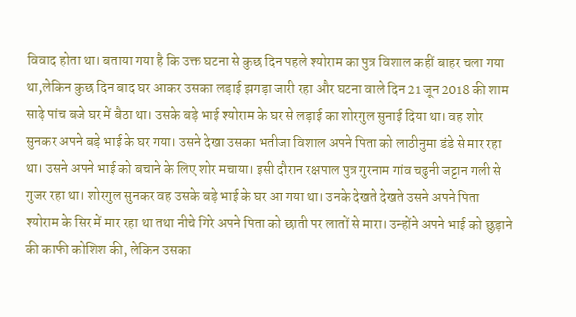विवाद होता था। बताया गया है कि उक्त घटना से कुछ दिन पहले श्योराम का पुत्र विशाल कहीं बाहर चला गया था,लेकिन कुछ दिन बाद घर आकर उसका लड़ाई झगड़ा जारी रहा और घटना वाले दिन 21 जून 2018 की शाम साढ़े पांच बजे घर में बैठा था। उसके बड़े भाई श्योराम के घर से लड़ाई का शोरगुल सुनाई दिया था। वह शोर सुनकर अपने बड़े भाई के घर गया। उसने देखा उसका भतीजा विशाल अपने पिता को लाठीनुमा डंडे से मार रहा था। उसने अपने भाई को बचाने के लिए शोर मचाया। इसी दौरान रक्षपाल पुत्र गुरनाम गांव चढुनी जट्टान गली से गुजर रहा था। शोरगुल सुनकर वह उसके बड़े भाई के घर आ गया था। उनके देखते देखते उसने अपने पिता श्योराम के सिर में मार रहा था तथा नीचे गिरे अपने पिता को छाती पर लातों से मारा। उन्होंने अपने भाई को छुड़ाने की काफी कोशिश की, लेकिन उसका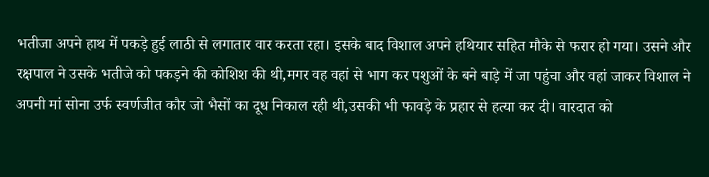भतीजा अपने हाथ में पकड़े हुई लाठी से लगातार वार करता रहा। इसके बाद विशाल अपने हथियार सहित मौके से फरार हो गया। उसने और रक्षपाल ने उसके भतीजे को पकड़ने की कोशिश की थी,मगर वह वहां से भाग कर पशुओं के बने बाड़े में जा पहुंचा और वहां जाकर विशाल ने अपनी मां सोना उर्फ स्वर्णजीत कौर जो भैसों का दूध निकाल रही थी,उसकी भी फावड़े के प्रहार से हत्या कर दी। वारदात को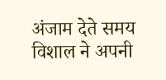अंजाम देते समय विशाल ने अपनी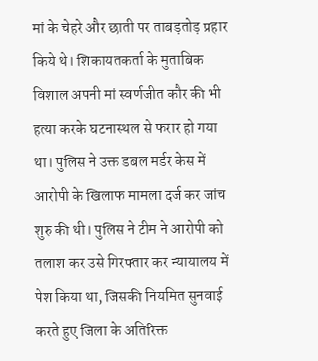मां के चेहरे और छाती पर ताबड़तोड़ प्रहार किये थे। शिकायतकर्ता के मुताबिक विशाल अपनी मां स्वर्णजीत कौर की भी हत्या करके घटनास्थल से फरार हो गया था। पुलिस ने उक्त डबल मर्डर केस में आरोपी के खिलाफ मामला दर्ज कर जांच शुरु की थी। पुलिस ने टीम ने आरोपी को तलाश कर उसे गिरफ्तार कर न्यायालय में पेश किया था, जिसकी नियमित सुनवाई करते हुए जिला के अतिरिक्त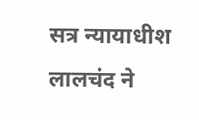सत्र न्यायाधीश लालचंद ने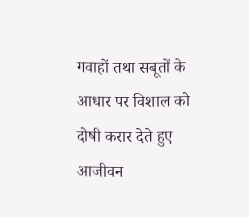गवाहों तथा सबूतों के आधार पर विशाल को दोषी करार देते हुए आजीवन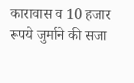कारावास व 10 हजार रूपये जुर्माने की सजा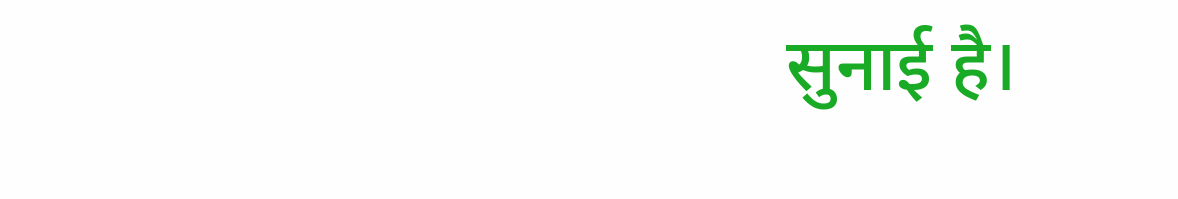सुनाई है।